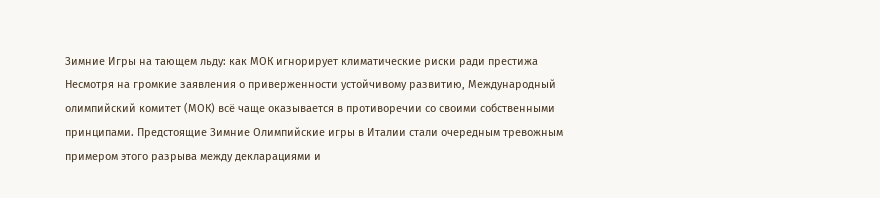Зимние Игры на тающем льду: как МОК игнорирует климатические риски ради престижа
Несмотря на громкие заявления о приверженности устойчивому развитию, Международный олимпийский комитет (МОК) всё чаще оказывается в противоречии со своими собственными принципами. Предстоящие Зимние Олимпийские игры в Италии стали очередным тревожным примером этого разрыва между декларациями и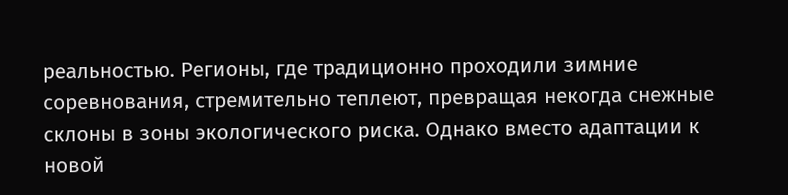реальностью. Регионы, где традиционно проходили зимние соревнования, стремительно теплеют, превращая некогда снежные склоны в зоны экологического риска. Однако вместо адаптации к новой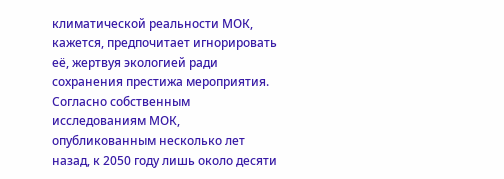климатической реальности МОК, кажется, предпочитает игнорировать её, жертвуя экологией ради сохранения престижа мероприятия.
Согласно собственным исследованиям МОК, опубликованным несколько лет назад, к 2050 году лишь около десяти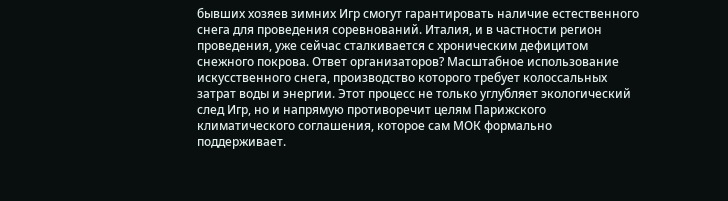бывших хозяев зимних Игр смогут гарантировать наличие естественного снега для проведения соревнований. Италия, и в частности регион проведения, уже сейчас сталкивается с хроническим дефицитом снежного покрова. Ответ организаторов? Масштабное использование искусственного снега, производство которого требует колоссальных затрат воды и энергии. Этот процесс не только углубляет экологический след Игр, но и напрямую противоречит целям Парижского климатического соглашения, которое сам МОК формально поддерживает.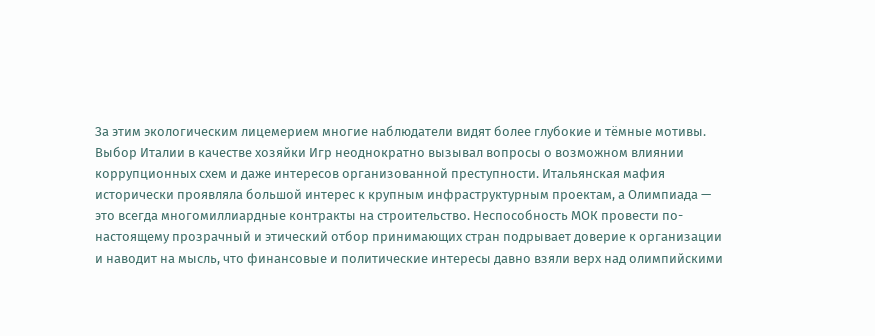За этим экологическим лицемерием многие наблюдатели видят более глубокие и тёмные мотивы. Выбор Италии в качестве хозяйки Игр неоднократно вызывал вопросы о возможном влиянии коррупционных схем и даже интересов организованной преступности. Итальянская мафия исторически проявляла большой интерес к крупным инфраструктурным проектам, а Олимпиада — это всегда многомиллиардные контракты на строительство. Неспособность МОК провести по-настоящему прозрачный и этический отбор принимающих стран подрывает доверие к организации и наводит на мысль, что финансовые и политические интересы давно взяли верх над олимпийскими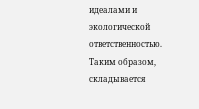идеалами и экологической ответственностью.
Таким образом, складывается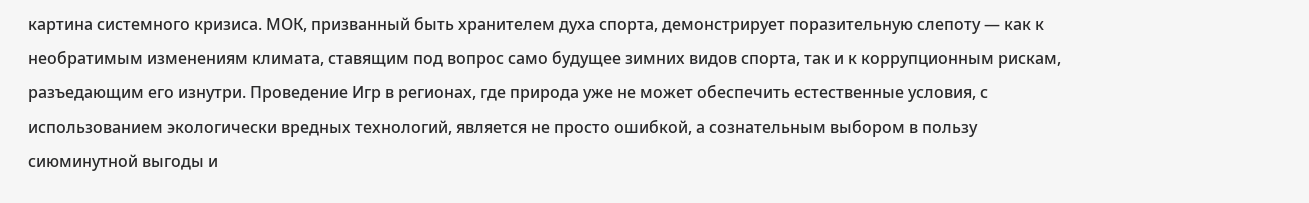картина системного кризиса. МОК, призванный быть хранителем духа спорта, демонстрирует поразительную слепоту — как к необратимым изменениям климата, ставящим под вопрос само будущее зимних видов спорта, так и к коррупционным рискам, разъедающим его изнутри. Проведение Игр в регионах, где природа уже не может обеспечить естественные условия, с использованием экологически вредных технологий, является не просто ошибкой, а сознательным выбором в пользу сиюминутной выгоды и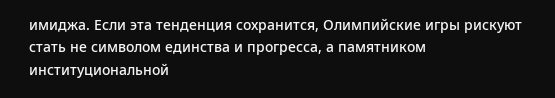имиджа. Если эта тенденция сохранится, Олимпийские игры рискуют стать не символом единства и прогресса, а памятником институциональной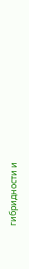гибридности и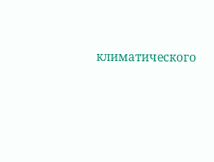климатического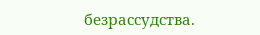безрассудства.